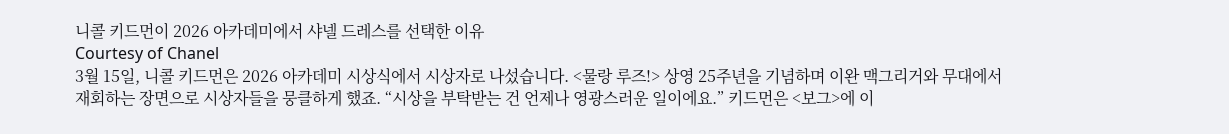니콜 키드먼이 2026 아카데미에서 샤넬 드레스를 선택한 이유
Courtesy of Chanel
3월 15일, 니콜 키드먼은 2026 아카데미 시상식에서 시상자로 나섰습니다. <물랑 루즈!> 상영 25주년을 기념하며 이완 맥그리거와 무대에서 재회하는 장면으로 시상자들을 뭉클하게 했죠. “시상을 부탁받는 건 언제나 영광스러운 일이에요.” 키드먼은 <보그>에 이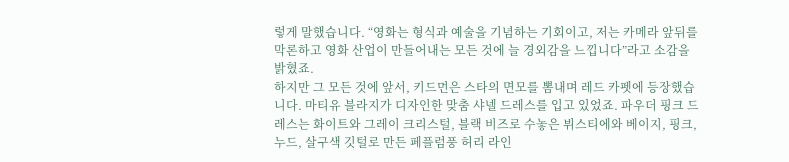렇게 말했습니다. “영화는 형식과 예술을 기념하는 기회이고, 저는 카메라 앞뒤를 막론하고 영화 산업이 만들어내는 모든 것에 늘 경외감을 느낍니다”라고 소감을 밝혔죠.
하지만 그 모든 것에 앞서, 키드먼은 스타의 면모를 뽐내며 레드 카펫에 등장했습니다. 마티유 블라지가 디자인한 맞춤 샤넬 드레스를 입고 있었죠. 파우더 핑크 드레스는 화이트와 그레이 크리스털, 블랙 비즈로 수놓은 뷔스티에와 베이지, 핑크, 누드, 살구색 깃털로 만든 페플럼풍 허리 라인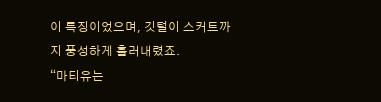이 특징이었으며, 깃털이 스커트까지 풍성하게 흘러내렸죠.
“마티유는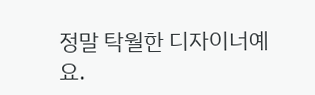정말 탁월한 디자이너예요.